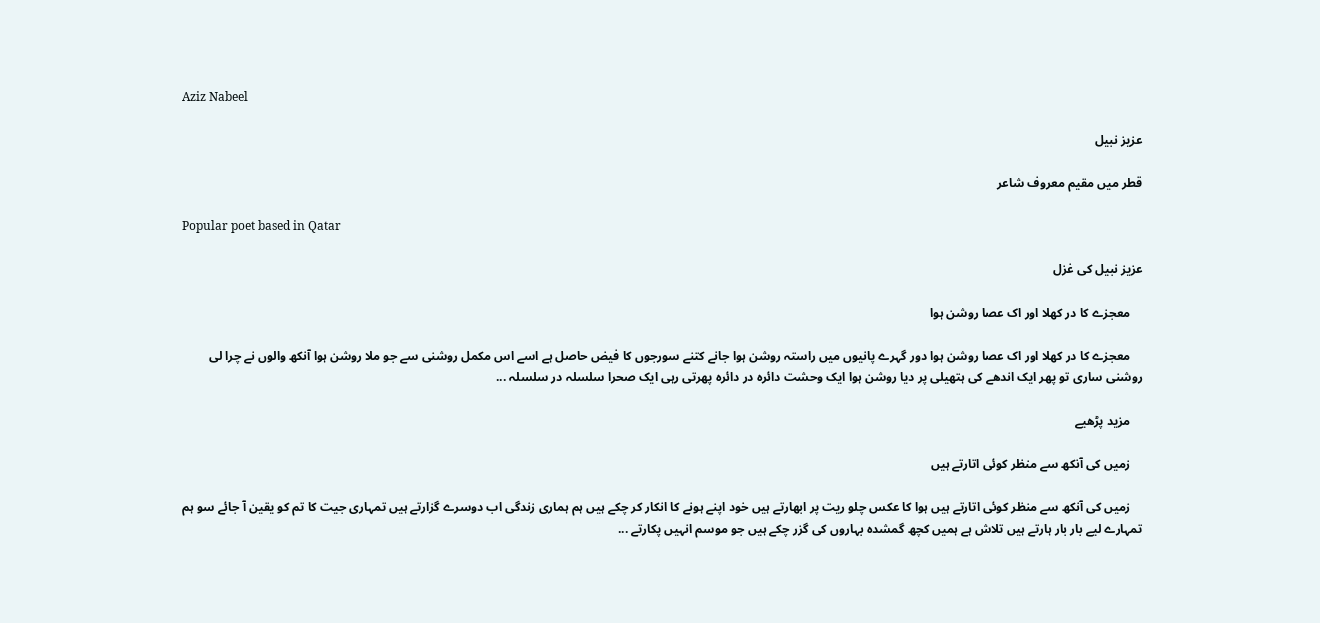Aziz Nabeel

عزیز نبیل

قطر میں مقیم معروف شاعر

Popular poet based in Qatar

عزیز نبیل کی غزل

    معجزے کا در کھلا اور اک عصا روشن ہوا

    معجزے کا در کھلا اور اک عصا روشن ہوا دور گہرے پانیوں میں راستہ روشن ہوا جانے کتنے سورجوں کا فیض حاصل ہے اسے اس مکمل روشنی سے جو ملا روشن ہوا آنکھ والوں نے چرا لی روشنی ساری تو پھر ایک اندھے کی ہتھیلی پر دیا روشن ہوا ایک وحشت دائرہ در دائرہ پھرتی رہی ایک صحرا سلسلہ در سلسلہ ...

    مزید پڑھیے

    زمیں کی آنکھ سے منظر کوئی اتارتے ہیں

    زمیں کی آنکھ سے منظر کوئی اتارتے ہیں ہوا کا عکس چلو ریت پر ابھارتے ہیں خود اپنے ہونے کا انکار کر چکے ہیں ہم ہماری زندگی اب دوسرے گزارتے ہیں تمہاری جیت کا تم کو یقین آ جائے سو ہم تمہارے لیے بار بار ہارتے ہیں تلاش ہے ہمیں کچھ گمشدہ بہاروں کی گزر چکے ہیں جو موسم انہیں پکارتے ...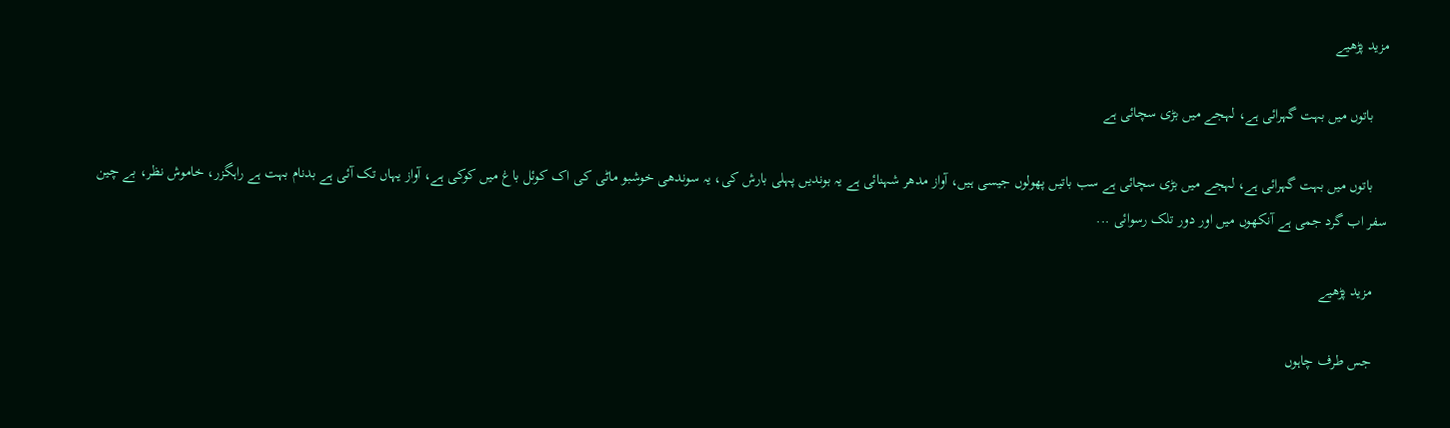مزید پڑھیے

    باتوں میں بہت گہرائی ہے، لہجے میں بڑی سچائی ہے

    باتوں میں بہت گہرائی ہے، لہجے میں بڑی سچائی ہے سب باتیں پھولوں جیسی ہیں، آواز مدھر شہنائی ہے یہ بوندیں پہلی بارش کی، یہ سوندھی خوشبو ماٹی کی اک کوئل باغ میں کوکی ہے، آواز یہاں تک آئی ہے بدنام بہت ہے راہگزر، خاموش نظر، بے چین سفر اب گرد جمی ہے آنکھوں میں اور دور تلک رسوائی ...

    مزید پڑھیے

    جس طرف چاہوں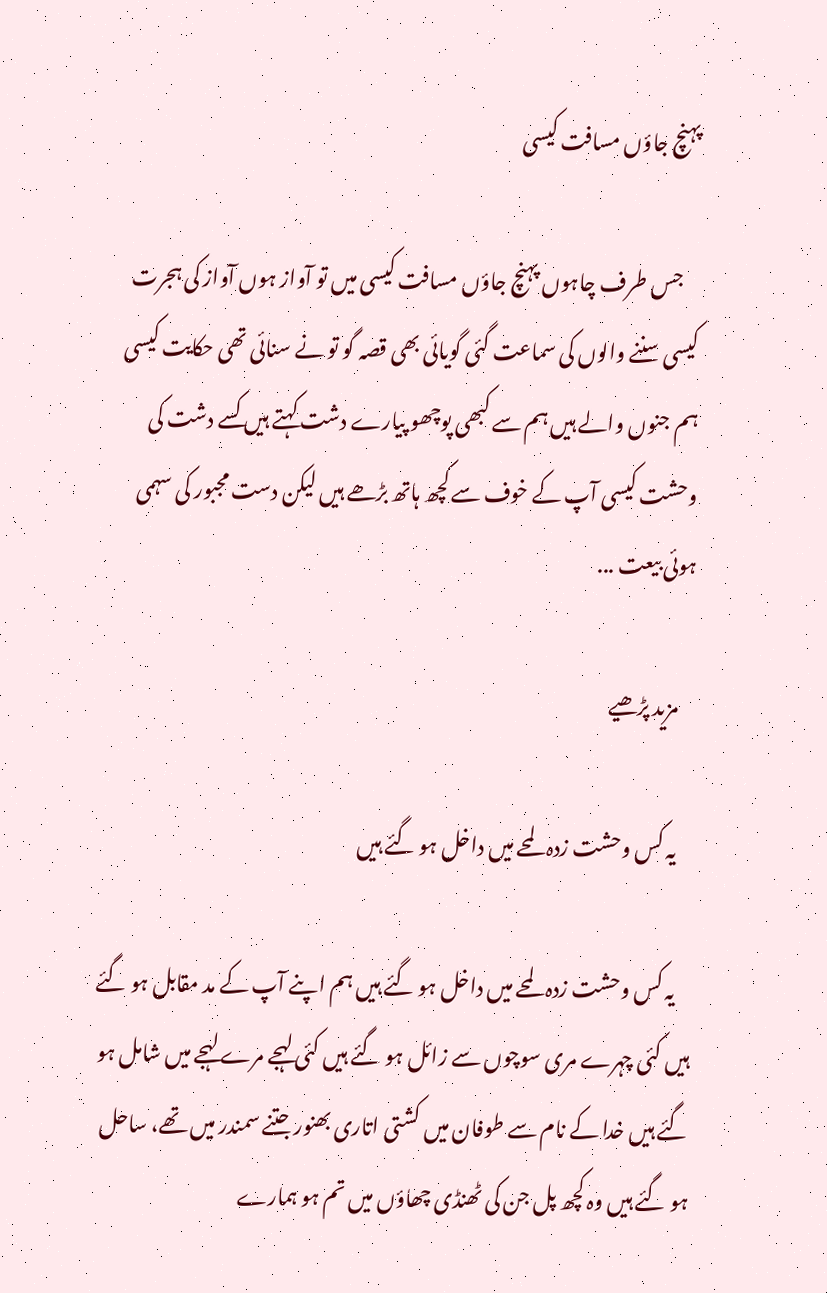پہنچ جاؤں مسافت کیسی

    جس طرف چاہوں پہنچ جاؤں مسافت کیسی میں تو آواز ہوں آواز کی ہجرت کیسی سننے والوں کی سماعت گئی گویائی بھی قصہ گو تو نے سنائی تھی حکایت کیسی ہم جنوں والے ہیں ہم سے کبھی پوچھو پیارے دشت کہتے ہیں کسے دشت کی وحشت کیسی آپ کے خوف سے کچھ ہاتھ بڑھے ہیں لیکن دست مجبور کی سہمی ہوئی بیعت ...

    مزید پڑھیے

    یہ کس وحشت زدہ لمحے میں داخل ہو گئے ہیں

    یہ کس وحشت زدہ لمحے میں داخل ہو گئے ہیں ہم اپنے آپ کے مد مقابل ہو گئے ہیں کئی چہرے مری سوچوں سے زائل ہو گئے ہیں کئی لہجے مرے لہجے میں شامل ہو گئے ہیں خدا کے نام سے طوفان میں کشتی اتاری بھنور جتنے سمندر میں تھے، ساحل ہو گئے ہیں وہ کچھ پل جن کی ٹھنڈی چھاؤں میں تم ہو ہمارے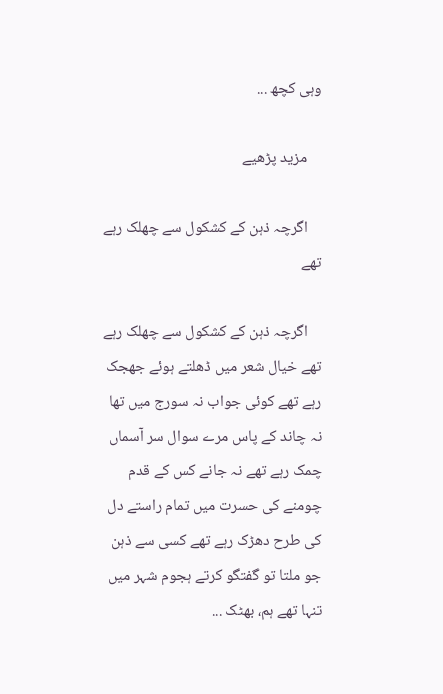وہی کچھ ...

    مزید پڑھیے

    اگرچہ ذہن کے کشکول سے چھلک رہے تھے

    اگرچہ ذہن کے کشکول سے چھلک رہے تھے خیال شعر میں ڈھلتے ہوئے جھجک رہے تھے کوئی جواب نہ سورج میں تھا نہ چاند کے پاس مرے سوال سر آسماں چمک رہے تھے نہ جانے کس کے قدم چومنے کی حسرت میں تمام راستے دل کی طرح دھڑک رہے تھے کسی سے ذہن جو ملتا تو گفتگو کرتے ہجوم شہر میں تنہا تھے ہم، بھٹک ...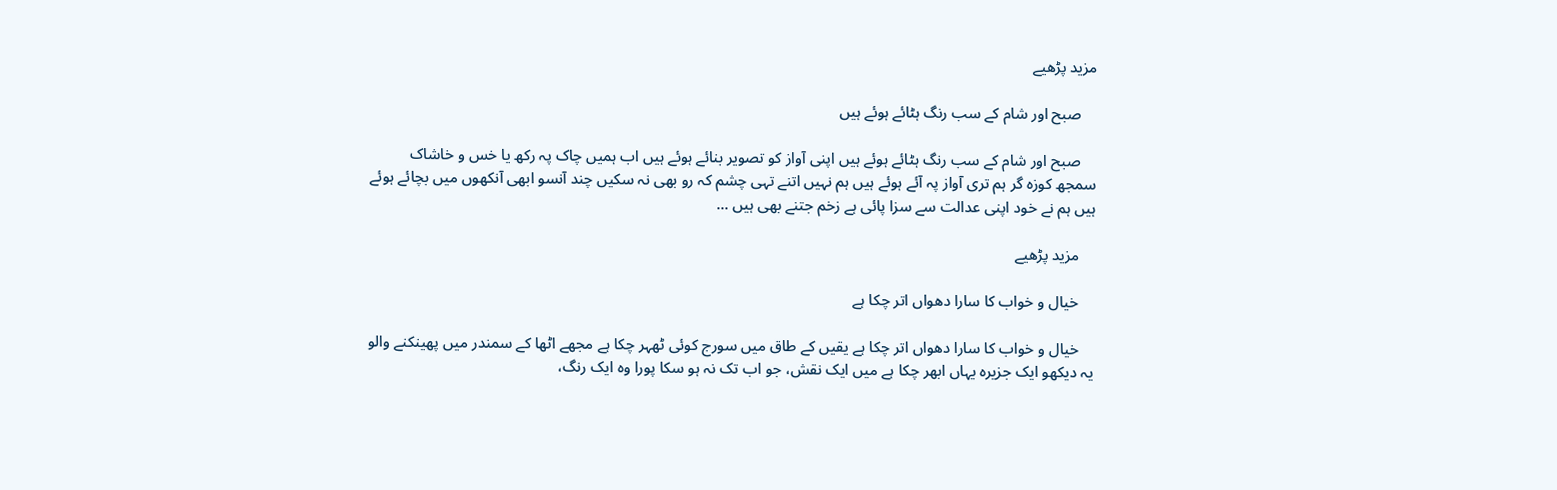مزید پڑھیے

    صبح اور شام کے سب رنگ ہٹائے ہوئے ہیں

    صبح اور شام کے سب رنگ ہٹائے ہوئے ہیں اپنی آواز کو تصویر بنائے ہوئے ہیں اب ہمیں چاک پہ رکھ یا خس و خاشاک سمجھ کوزہ گر ہم تری آواز پہ آئے ہوئے ہیں ہم نہیں اتنے تہی چشم کہ رو بھی نہ سکیں چند آنسو ابھی آنکھوں میں بچائے ہوئے ہیں ہم نے خود اپنی عدالت سے سزا پائی ہے زخم جتنے بھی ہیں ...

    مزید پڑھیے

    خیال و خواب کا سارا دھواں اتر چکا ہے

    خیال و خواب کا سارا دھواں اتر چکا ہے یقیں کے طاق میں سورج کوئی ٹھہر چکا ہے مجھے اٹھا کے سمندر میں پھینکنے والو یہ دیکھو ایک جزیرہ یہاں ابھر چکا ہے میں ایک نقش، جو اب تک نہ ہو سکا پورا وہ ایک رنگ،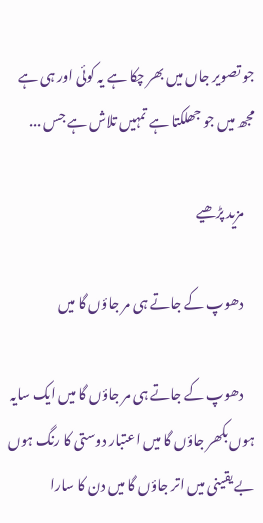جو تصویر جاں میں بھر چکا ہے یہ کوئی اور ہی ہے مجھ میں جو جھلکتا ہے تمہیں تلاش ہے جس ...

    مزید پڑھیے

    دھوپ کے جاتے ہی مر جاؤں گا میں

    دھوپ کے جاتے ہی مر جاؤں گا میں ایک سایہ ہوں بکھر جاؤں گا میں اعتبار دوستی کا رنگ ہوں بے یقینی میں اتر جاؤں گا میں دن کا سارا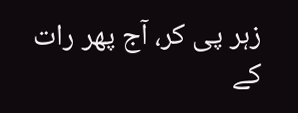زہر پی کر، آج پھر رات کے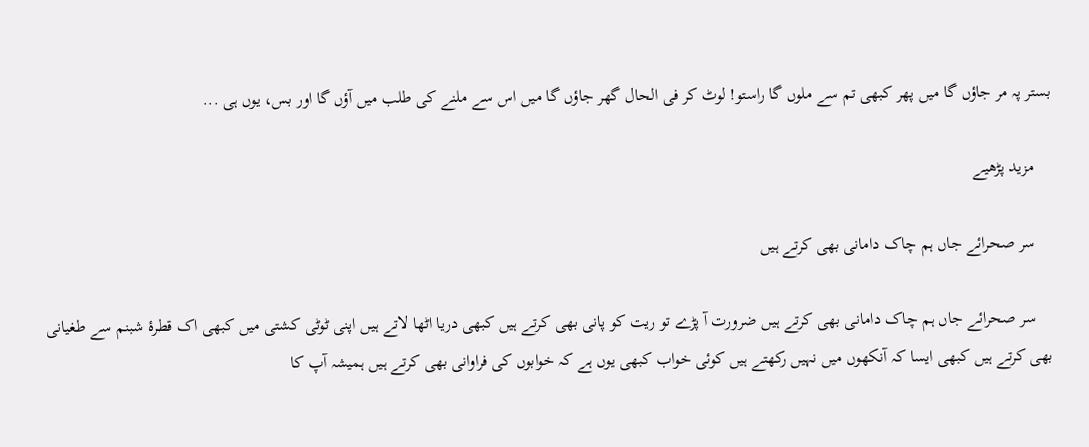بستر پہ مر جاؤں گا میں پھر کبھی تم سے ملوں گا راستو! لوٹ کر فی الحال گھر جاؤں گا میں اس سے ملنے کی طلب میں آؤں گا اور بس، یوں ہی ...

    مزید پڑھیے

    سر صحرائے جاں ہم چاک دامانی بھی کرتے ہیں

    سر صحرائے جاں ہم چاک دامانی بھی کرتے ہیں ضرورت آ پڑے تو ریت کو پانی بھی کرتے ہیں کبھی دریا اٹھا لاتے ہیں اپنی ٹوٹی کشتی میں کبھی اک قطرۂ شبنم سے طغیانی بھی کرتے ہیں کبھی ایسا کہ آنکھوں میں نہیں رکھتے ہیں کوئی خواب کبھی یوں ہے کہ خوابوں کی فراوانی بھی کرتے ہیں ہمیشہ آپ کا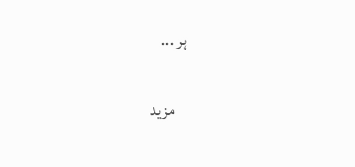ہر ...

    مزید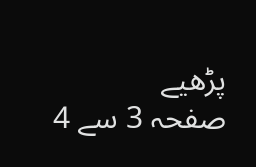پڑھیے
صفحہ 3 سے 4